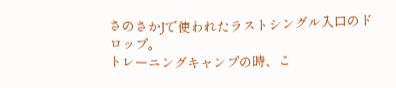さのさかJで使われたラストシングル入口のドロップ。
トレーニングキャンプの時、こ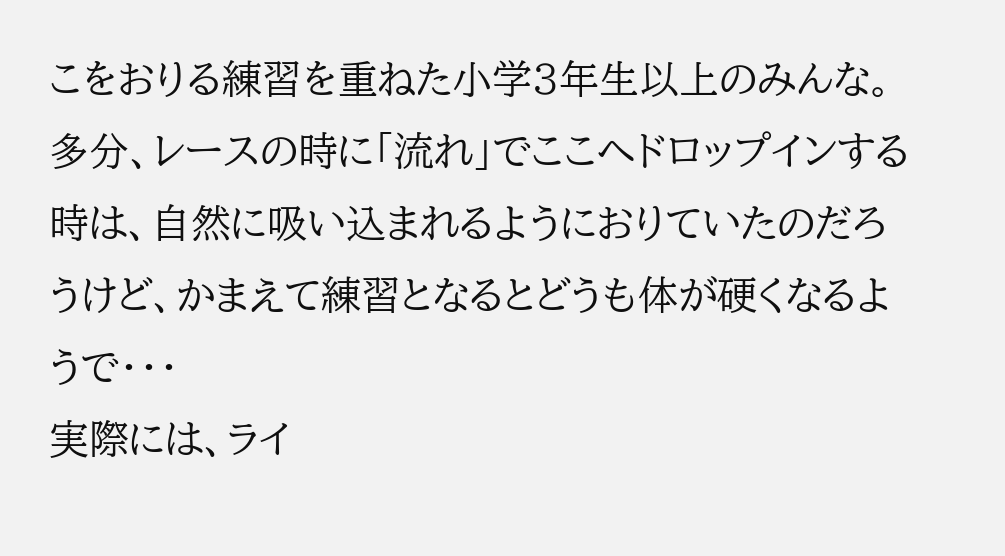こをおりる練習を重ねた小学3年生以上のみんな。
多分、レースの時に「流れ」でここへドロップインする時は、自然に吸い込まれるようにおりていたのだろうけど、かまえて練習となるとどうも体が硬くなるようで・・・
実際には、ライ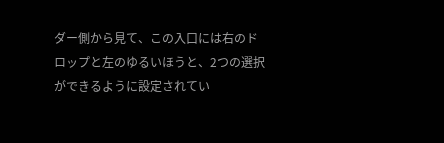ダー側から見て、この入口には右のドロップと左のゆるいほうと、2つの選択ができるように設定されてい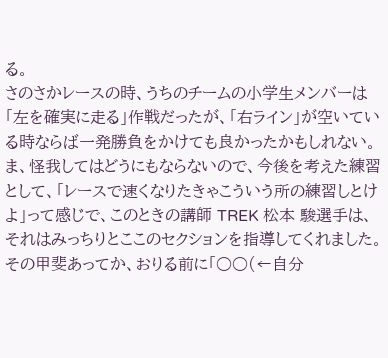る。
さのさかレースの時、うちのチームの小学生メンバーは「左を確実に走る」作戦だったが、「右ライン」が空いている時ならば一発勝負をかけても良かったかもしれない。
ま、怪我してはどうにもならないので、今後を考えた練習として、「レースで速くなりたきゃこういう所の練習しとけよ」って感じで、このときの講師 TREK 松本 駿選手は、それはみっちりとここのセクションを指導してくれました。
その甲斐あってか、おりる前に「○○(←自分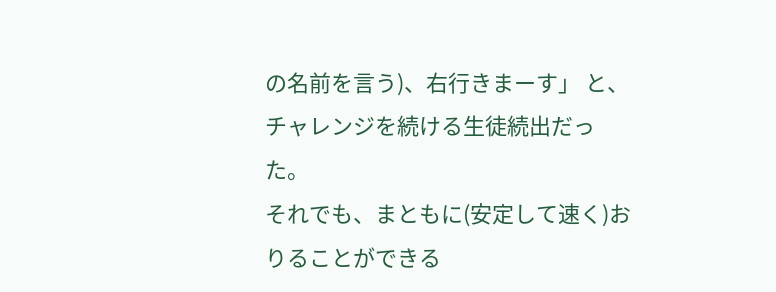の名前を言う)、右行きまーす」 と、チャレンジを続ける生徒続出だった。
それでも、まともに(安定して速く)おりることができる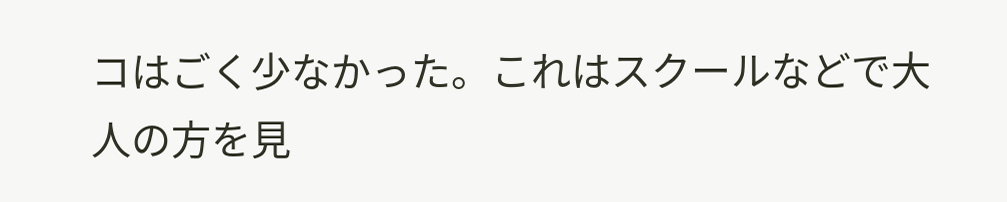コはごく少なかった。これはスクールなどで大人の方を見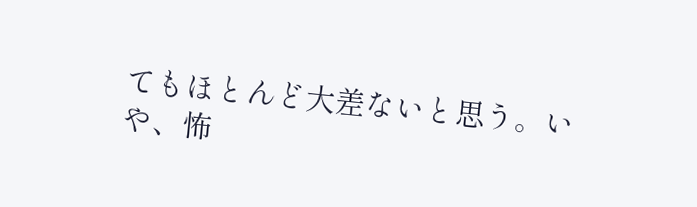てもほとんど大差ないと思う。いや、怖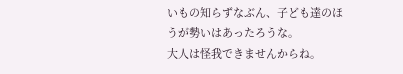いもの知らずなぶん、子ども達のほうが勢いはあったろうな。
大人は怪我できませんからね。